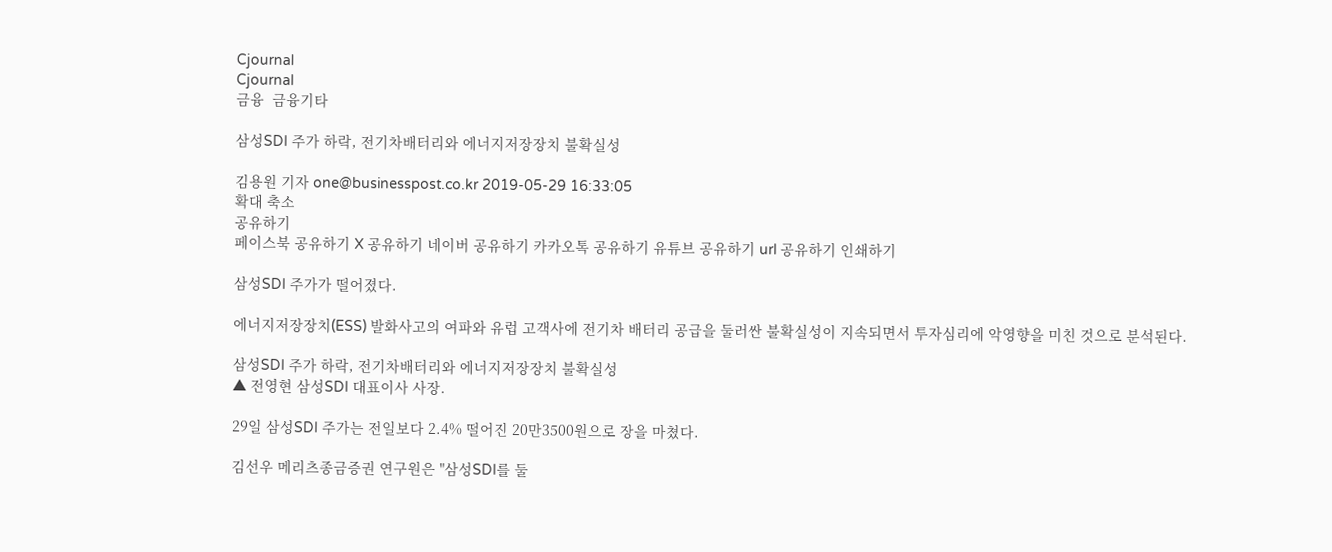Cjournal
Cjournal
금융  금융기타

삼성SDI 주가 하락, 전기차배터리와 에너지저장장치 불확실성

김용원 기자 one@businesspost.co.kr 2019-05-29 16:33:05
확대 축소
공유하기
페이스북 공유하기 X 공유하기 네이버 공유하기 카카오톡 공유하기 유튜브 공유하기 url 공유하기 인쇄하기

삼성SDI 주가가 떨어졌다.

에너지저장장치(ESS) 발화사고의 여파와 유럽 고객사에 전기차 배터리 공급을 둘러싼 불확실성이 지속되면서 투자심리에 악영향을 미친 것으로 분석된다.

삼성SDI 주가 하락, 전기차배터리와 에너지저장장치 불확실성
▲ 전영현 삼성SDI 대표이사 사장.

29일 삼성SDI 주가는 전일보다 2.4% 떨어진 20만3500원으로 장을 마쳤다.

김선우 메리츠종금증권 연구원은 "삼성SDI를 둘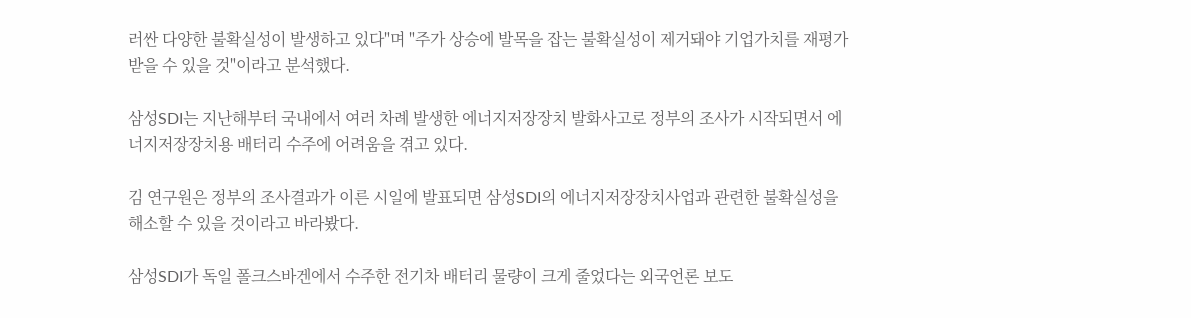러싼 다양한 불확실성이 발생하고 있다"며 "주가 상승에 발목을 잡는 불확실성이 제거돼야 기업가치를 재평가받을 수 있을 것"이라고 분석했다.

삼성SDI는 지난해부터 국내에서 여러 차례 발생한 에너지저장장치 발화사고로 정부의 조사가 시작되면서 에너지저장장치용 배터리 수주에 어려움을 겪고 있다.

김 연구원은 정부의 조사결과가 이른 시일에 발표되면 삼성SDI의 에너지저장장치사업과 관련한 불확실성을 해소할 수 있을 것이라고 바라봤다.

삼성SDI가 독일 폴크스바겐에서 수주한 전기차 배터리 물량이 크게 줄었다는 외국언론 보도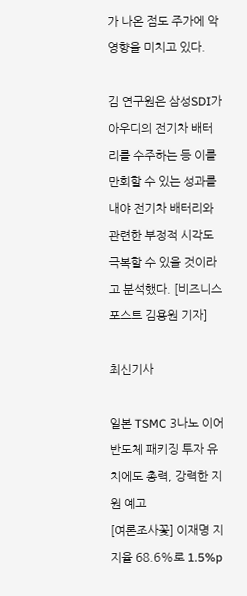가 나온 점도 주가에 악영향을 미치고 있다.

김 연구원은 삼성SDI가 아우디의 전기차 배터리를 수주하는 등 이를 만회할 수 있는 성과를 내야 전기차 배터리와 관련한 부정적 시각도 극복할 수 있을 것이라고 분석했다. [비즈니스포스트 김용원 기자]

최신기사

일본 TSMC 3나노 이어 반도체 패키징 투자 유치에도 총력, 강력한 지원 예고
[여론조사꽃] 이재명 지지율 68.6%로 1.5%p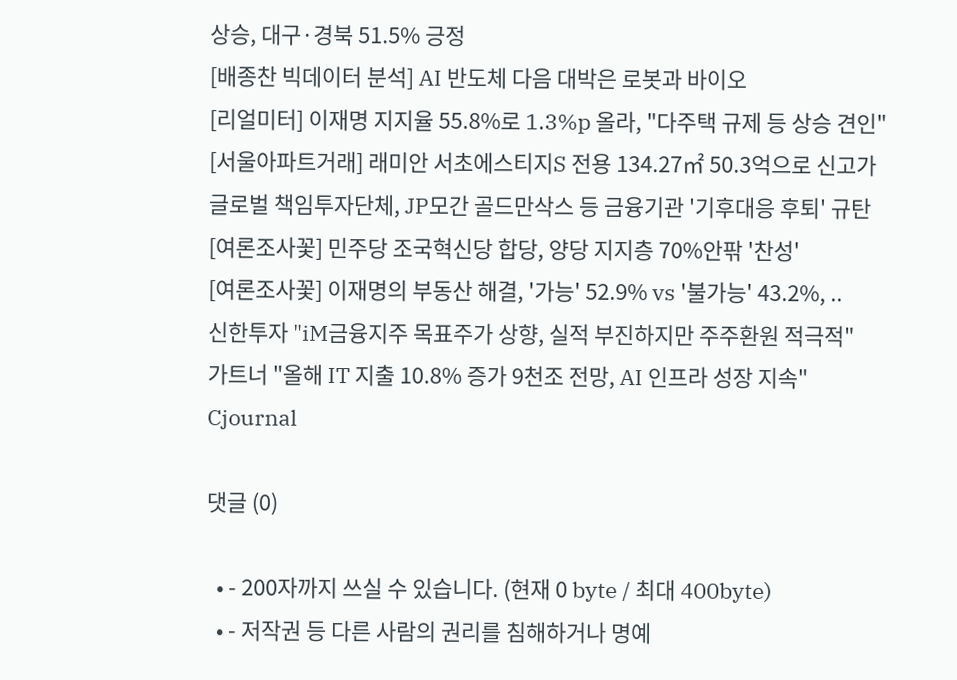상승, 대구·경북 51.5% 긍정
[배종찬 빅데이터 분석] AI 반도체 다음 대박은 로봇과 바이오
[리얼미터] 이재명 지지율 55.8%로 1.3%p 올라, "다주택 규제 등 상승 견인"
[서울아파트거래] 래미안 서초에스티지S 전용 134.27㎡ 50.3억으로 신고가
글로벌 책임투자단체, JP모간 골드만삭스 등 금융기관 '기후대응 후퇴' 규탄
[여론조사꽃] 민주당 조국혁신당 합당, 양당 지지층 70%안팎 '찬성'
[여론조사꽃] 이재명의 부동산 해결, '가능' 52.9% vs '불가능' 43.2%, ..
신한투자 "iM금융지주 목표주가 상향, 실적 부진하지만 주주환원 적극적"
가트너 "올해 IT 지출 10.8% 증가 9천조 전망, AI 인프라 성장 지속"
Cjournal

댓글 (0)

  • - 200자까지 쓰실 수 있습니다. (현재 0 byte / 최대 400byte)
  • - 저작권 등 다른 사람의 권리를 침해하거나 명예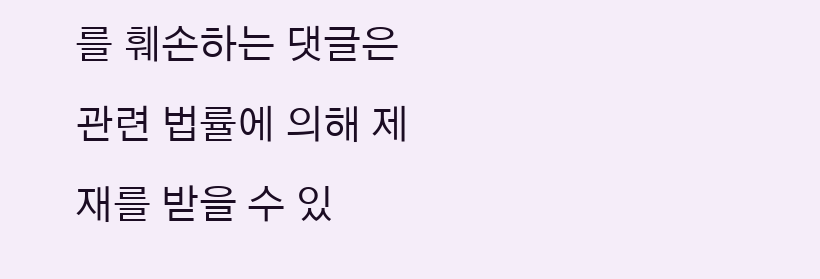를 훼손하는 댓글은 관련 법률에 의해 제재를 받을 수 있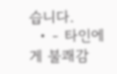습니다.
  • - 타인에게 불쾌감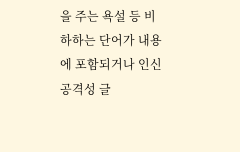을 주는 욕설 등 비하하는 단어가 내용에 포함되거나 인신공격성 글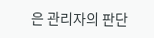은 관리자의 판단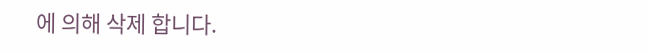에 의해 삭제 합니다.